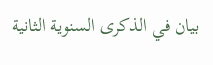بيان في الذكرى السنوية الثانية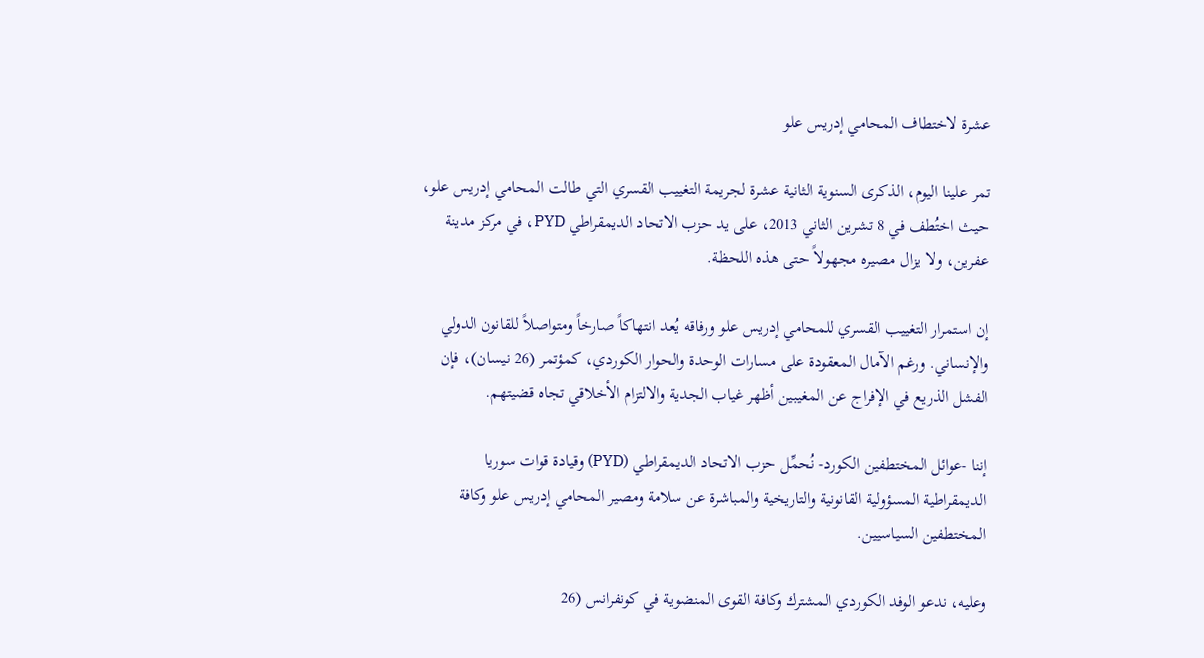عشرة لاختطاف المحامي إدريس علو

تمر علينا اليوم، الذكرى السنوية الثانية عشرة لجريمة التغييب القسري التي طالت المحامي إدريس علو، حيث اختُطف في 8 تشرين الثاني 2013، على يد حزب الاتحاد الديمقراطي PYD، في مركز مدينة عفرين، ولا يزال مصيره مجهولاً حتى هذه اللحظة.

إن استمرار التغييب القسري للمحامي إدريس علو ورفاقه يُعد انتهاكاً صارخاً ومتواصلاً للقانون الدولي والإنساني. ورغم الآمال المعقودة على مسارات الوحدة والحوار الكوردي، كمؤتمر (26 نيسان)، فإن الفشل الذريع في الإفراج عن المغيبين أظهر غياب الجدية والالتزام الأخلاقي تجاه قضيتهم.

إننا -عوائل المختطفين الكورد- نُحمِّل حزب الاتحاد الديمقراطي (PYD) وقيادة قوات سوريا الديمقراطية المسؤولية القانونية والتاريخية والمباشرة عن سلامة ومصير المحامي إدريس علو وكافة المختطفين السياسيين.

وعليه، ندعو الوفد الكوردي المشترك وكافة القوى المنضوية في كونفرانس (26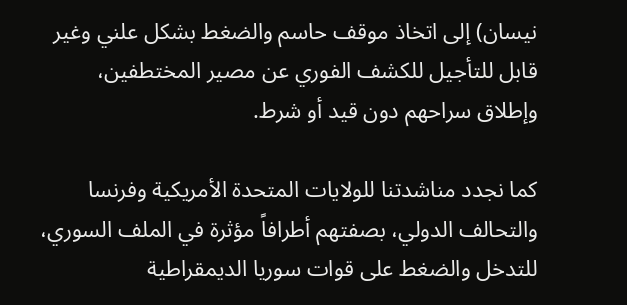نيسان) إلى اتخاذ موقف حاسم والضغط بشكل علني وغير قابل للتأجيل للكشف الفوري عن مصير المختطفين، وإطلاق سراحهم دون قيد أو شرط.

كما نجدد مناشدتنا للولايات المتحدة الأمريكية وفرنسا والتحالف الدولي، بصفتهم أطرافاً مؤثرة في الملف السوري، للتدخل والضغط على قوات سوريا الديمقراطية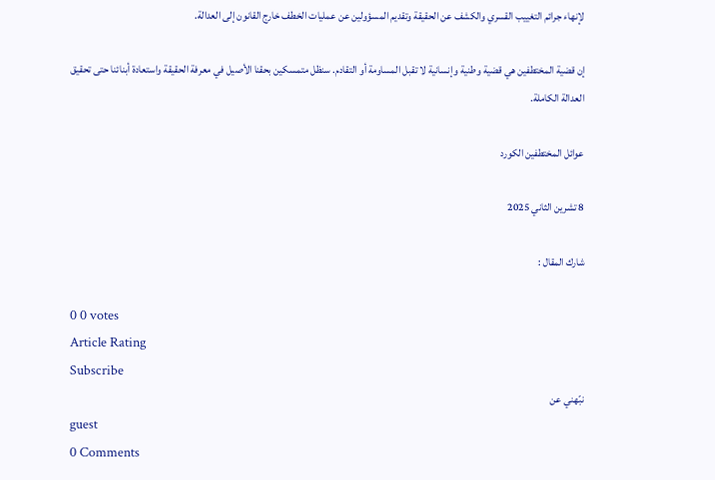لإنهاء جرائم التغييب القسري والكشف عن الحقيقة وتقديم المسؤولين عن عمليات الخطف خارج القانون إلى العدالة.

إن قضية المختطفين هي قضية وطنية وإنسانية لا تقبل المساومة أو التقادم. سنظل متمسكين بحقنا الأصيل في معرفة الحقيقة واستعادة أبنائنا حتى تحقيق العدالة الكاملة.

عوائل المختطفين الكورد

8 تشرين الثاني 2025

شارك المقال :

0 0 votes
Article Rating
Subscribe
نبّهني عن
guest
0 Comments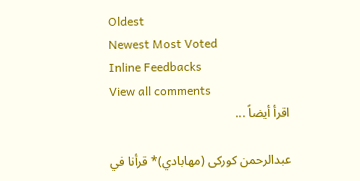Oldest
Newest Most Voted
Inline Feedbacks
View all comments
اقرأ أيضاً ...

عبدالرحمن کورکی (مهابادي)* قرأنا في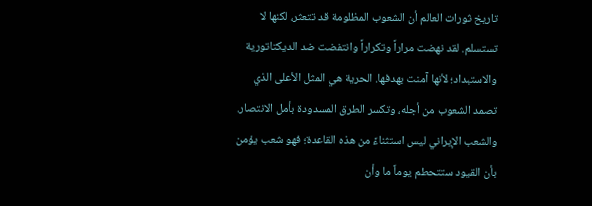تاريخ ثورات العالم أن الشعوب المظلومة قد تتعثر، لكنها لا تستسلم. لقد نهضت مراراً وتكراراً وانتفضت ضد الديكتاتورية والاستبداد؛ لأنها آمنت بهدفها. الحرية هي المثل الأعلى الذي تصمد الشعوب من أجله، وتكسر الطرق المسدودة بأمل الانتصار. والشعب الإيراني ليس استثناءً من هذه القاعدة؛ فهو شعب يؤمن بأن القيود ستتحطم يوماً ما وأن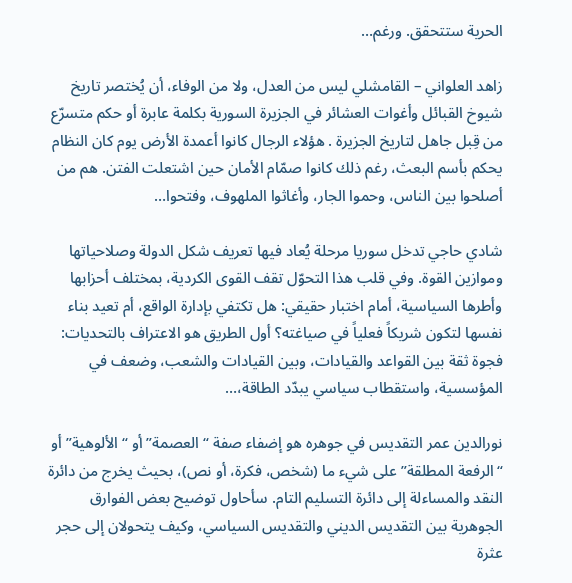الحرية ستتحقق. ورغم…

زاهد العلواني – القامشلي ليس من العدل، ولا من الوفاء، أن يُختصر تاريخ شيوخ القبائل وأغوات العشائر في الجزيرة السورية بكلمة عابرة أو حكم متسرّع من قِبل جاهل لتاريخ الجزيرة . هؤلاء الرجال كانوا أعمدة الأرض يوم كان النظام يحكم بأسم البعث، رغم ذلك كانوا صمّام الأمان حين اشتعلت الفتن. هم من أصلحوا بين الناس، وحموا الجار، وأغاثوا الملهوف، وفتحوا…

شادي حاجي تدخل سوريا مرحلة يُعاد فيها تعريف شكل الدولة وصلاحياتها وموازين القوة. وفي قلب هذا التحوّل تقف القوى الكردية، بمختلف أحزابها وأطرها السياسية، أمام اختبار حقيقي: هل تكتفي بإدارة الواقع، أم تعيد بناء نفسها لتكون شريكاً فعلياً في صياغته؟ أول الطريق هو الاعتراف بالتحديات: فجوة ثقة بين القواعد والقيادات، وبين القيادات والشعب، وضعف في المؤسسية، واستقطاب سياسي يبدّد الطاقة،…

نورالدين عمر التقديس في جوهره هو إضفاء صفة “العصمة” أو “الألوهية” أو “الرفعة المطلقة” على شيء ما (شخص، فكرة، أو نص)، بحيث يخرج من دائرة النقد والمساءلة إلى دائرة التسليم التام. سأحاول توضيح بعض الفوارق الجوهرية بين التقديس الديني والتقديس السياسي، وكيف يتحولان إلى حجر عثرة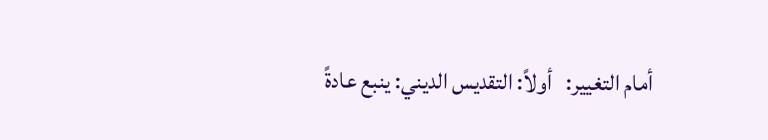أمام التغيير:   أولاً: التقديس الديني: ينبع عادةً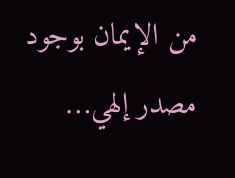من الإيمان بوجود مصدر إلهي…